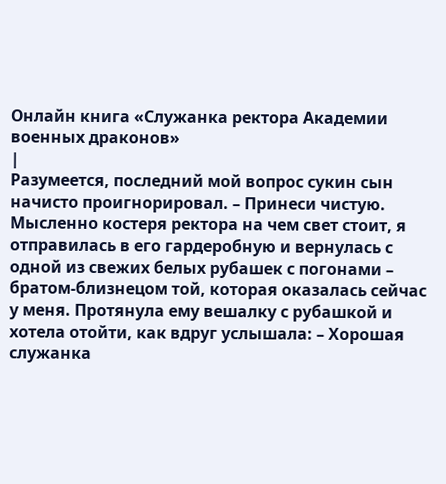Онлайн книга «Служанка ректора Академии военных драконов»
|
Разумеется, последний мой вопрос сукин сын начисто проигнорировал. – Принеси чистую. Мысленно костеря ректора на чем свет стоит, я отправилась в его гардеробную и вернулась с одной из свежих белых рубашек с погонами – братом-близнецом той, которая оказалась сейчас у меня. Протянула ему вешалку с рубашкой и хотела отойти, как вдруг услышала: – Хорошая служанка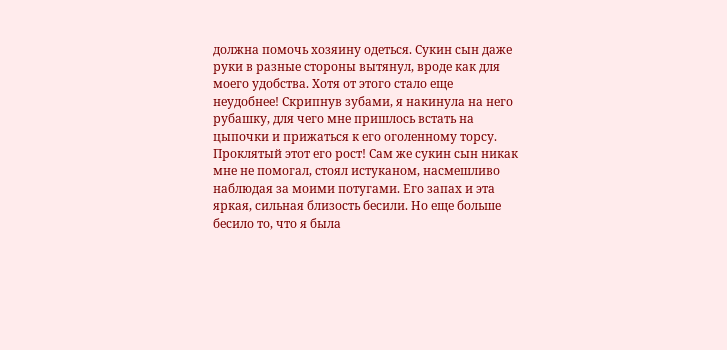должна помочь хозяину одеться. Сукин сын даже руки в разные стороны вытянул, вроде как для моего удобства. Хотя от этого стало еще неудобнее! Скрипнув зубами, я накинула на него рубашку, для чего мне пришлось встать на цыпочки и прижаться к его оголенному торсу. Проклятый этот его рост! Сам же сукин сын никак мне не помогал, стоял истуканом, насмешливо наблюдая за моими потугами. Его запах и эта яркая, сильная близость бесили. Но еще больше бесило то, что я была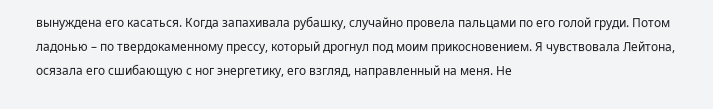вынуждена его касаться. Когда запахивала рубашку, случайно провела пальцами по его голой груди. Потом ладонью – по твердокаменному прессу, который дрогнул под моим прикосновением. Я чувствовала Лейтона, осязала его сшибающую с ног энергетику, его взгляд, направленный на меня. Не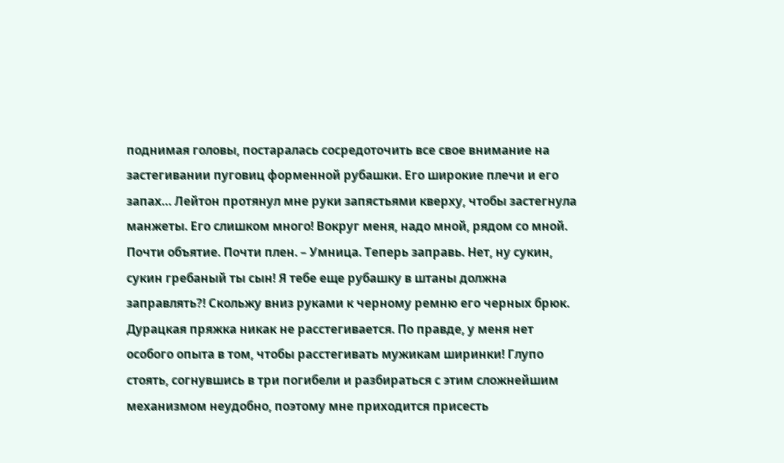поднимая головы, постаралась сосредоточить все свое внимание на застегивании пуговиц форменной рубашки. Его широкие плечи и его запах… Лейтон протянул мне руки запястьями кверху, чтобы застегнула манжеты. Его слишком много! Вокруг меня, надо мной, рядом со мной. Почти объятие. Почти плен. – Умница. Теперь заправь. Нет, ну сукин, сукин гребаный ты сын! Я тебе еще рубашку в штаны должна заправлять?! Скольжу вниз руками к черному ремню его черных брюк. Дурацкая пряжка никак не расстегивается. По правде, у меня нет особого опыта в том, чтобы расстегивать мужикам ширинки! Глупо стоять, согнувшись в три погибели и разбираться с этим сложнейшим механизмом неудобно, поэтому мне приходится присесть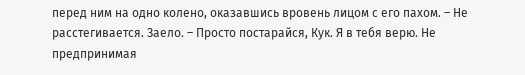перед ним на одно колено, оказавшись вровень лицом с его пахом. – Не расстегивается. Заело. – Просто постарайся, Кук. Я в тебя верю. Не предпринимая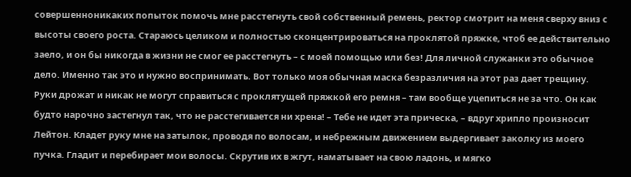совершенноникаких попыток помочь мне расстегнуть свой собственный ремень, ректор смотрит на меня сверху вниз с высоты своего роста. Стараюсь целиком и полностью сконцентрироваться на проклятой пряжке, чтоб ее действительно заело, и он бы никогда в жизни не смог ее расстегнуть – с моей помощью или без! Для личной служанки это обычное дело. Именно так это и нужно воспринимать. Вот только моя обычная маска безразличия на этот раз дает трещину. Руки дрожат и никак не могут справиться с проклятущей пряжкой его ремня – там вообще уцепиться не за что. Он как будто нарочно застегнул так, что не расстегивается ни хрена! – Тебе не идет эта прическа, – вдруг хрипло произносит Лейтон. Кладет руку мне на затылок, проводя по волосам, и небрежным движением выдергивает заколку из моего пучка. Гладит и перебирает мои волосы. Скрутив их в жгут, наматывает на свою ладонь, и мягко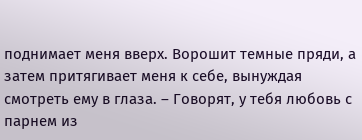поднимает меня вверх. Ворошит темные пряди, а затем притягивает меня к себе, вынуждая смотреть ему в глаза. – Говорят, у тебя любовь с парнем из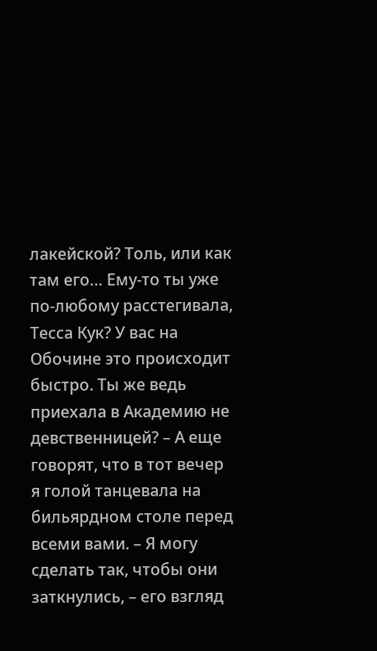лакейской? Толь, или как там его… Ему-то ты уже по-любому расстегивала, Тесса Кук? У вас на Обочине это происходит быстро. Ты же ведь приехала в Академию не девственницей? – А еще говорят, что в тот вечер я голой танцевала на бильярдном столе перед всеми вами. – Я могу сделать так, чтобы они заткнулись, – его взгляд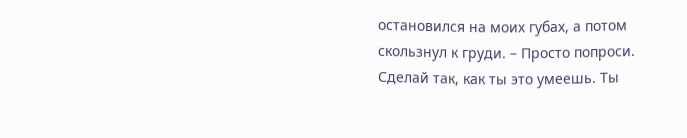остановился на моих губах, а потом скользнул к груди. – Просто попроси. Сделай так, как ты это умеешь. Ты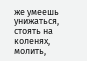же умеешь унижаться, стоять на коленях, молить,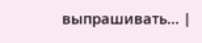выпрашивать… |